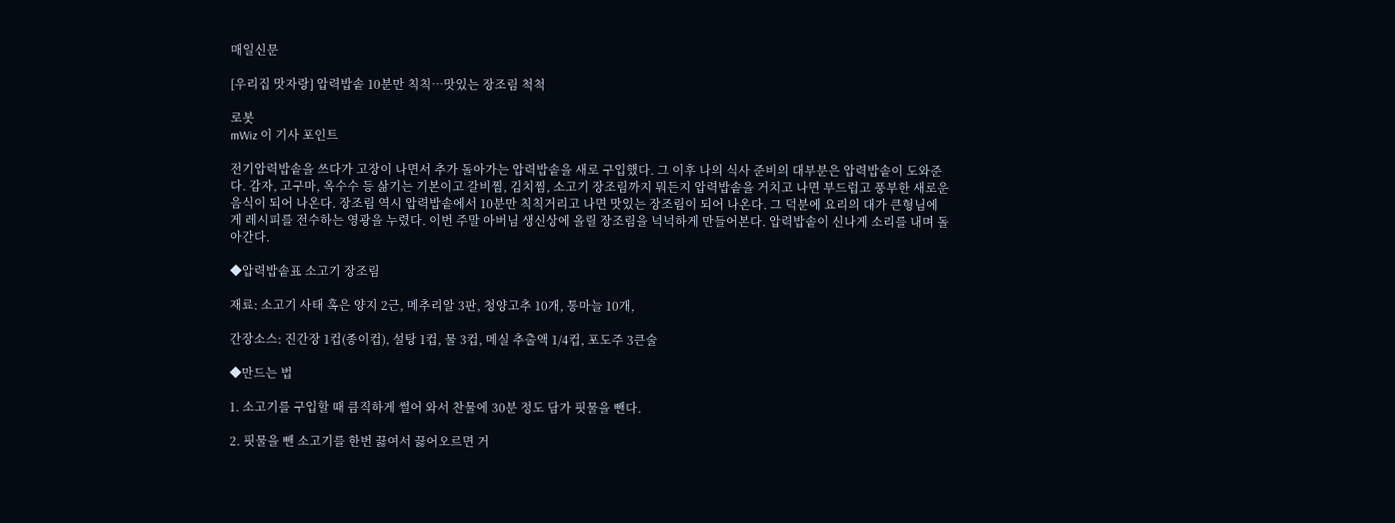매일신문

[우리집 맛자랑] 압력밥솥 10분만 칙칙…맛있는 장조림 척척

로봇
mWiz 이 기사 포인트

전기압력밥솥을 쓰다가 고장이 나면서 추가 돌아가는 압력밥솥을 새로 구입했다. 그 이후 나의 식사 준비의 대부분은 압력밥솥이 도와준다. 감자, 고구마, 옥수수 등 삶기는 기본이고 갈비찜, 김치찜, 소고기 장조림까지 뭐든지 압력밥솥을 거치고 나면 부드럽고 풍부한 새로운 음식이 되어 나온다. 장조림 역시 압력밥솥에서 10분만 칙칙거리고 나면 맛있는 장조림이 되어 나온다. 그 덕분에 요리의 대가 큰형님에게 레시피를 전수하는 영광을 누렸다. 이번 주말 아버님 생신상에 올릴 장조림을 넉넉하게 만들어본다. 압력밥솥이 신나게 소리를 내며 돌아간다.

◆압력밥솥표 소고기 장조림

재료: 소고기 사태 혹은 양지 2근, 메추리알 3판, 청양고추 10개, 통마늘 10개,

간장소스: 진간장 1컵(종이컵), 설탕 1컵, 물 3컵, 메실 추출액 1/4컵, 포도주 3큰술

◆만드는 법

1. 소고기를 구입할 때 큼직하게 썰어 와서 찬물에 30분 정도 담가 핏물을 뺀다.

2. 핏물을 뺀 소고기를 한번 끓여서 끓어오르면 거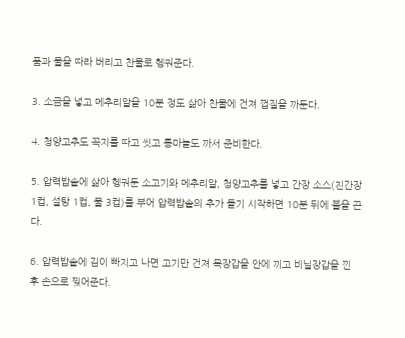품과 물을 따라 버리고 찬물로 헹궈준다.

3. 소금을 넣고 메추리알을 10분 정도 삶아 찬물에 건져 껍질을 까둔다.

4. 청양고추도 꼭지를 따고 씻고 통마늘도 까서 준비한다.

5. 압력밥솥에 삶아 헹궈둔 소고기와 메추리알, 청양고추를 넣고 간장 소스(진간장 1컵, 설탕 1컵, 물 3컵)를 부어 압력밥솥의 추가 돌기 시작하면 10분 뒤에 불을 끈다.

6. 압력밥솥에 김이 빠지고 나면 고기만 건져 목장갑을 안에 끼고 비닐장갑을 낀 후 손으로 찢어준다.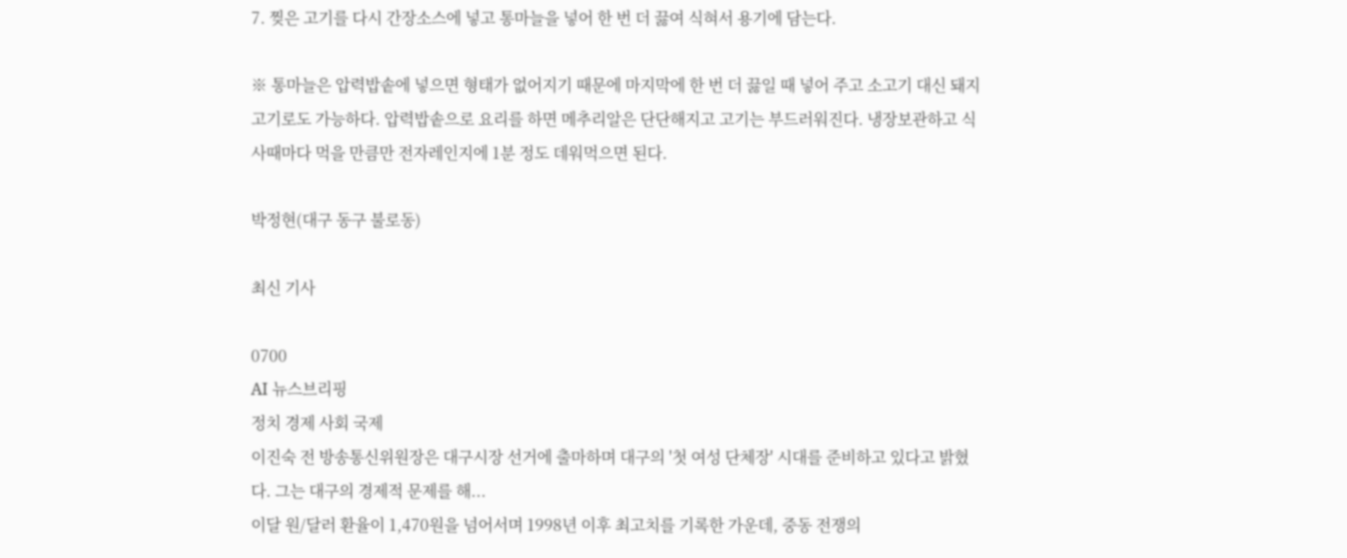7. 찢은 고기를 다시 간장소스에 넣고 통마늘을 넣어 한 번 더 끓여 식혀서 용기에 담는다.

※ 통마늘은 압력밥솥에 넣으면 형태가 없어지기 때문에 마지막에 한 번 더 끓일 때 넣어 주고 소고기 대신 돼지고기로도 가능하다. 압력밥솥으로 요리를 하면 메추리알은 단단해지고 고기는 부드러워진다. 냉장보관하고 식사때마다 먹을 만큼만 전자레인지에 1분 정도 데워먹으면 된다.

박정현(대구 동구 불로동)

최신 기사

0700
AI 뉴스브리핑
정치 경제 사회 국제
이진숙 전 방송통신위원장은 대구시장 선거에 출마하며 대구의 '첫 여성 단체장' 시대를 준비하고 있다고 밝혔다. 그는 대구의 경제적 문제를 해...
이달 원/달러 환율이 1,470원을 넘어서며 1998년 이후 최고치를 기록한 가운데, 중동 전쟁의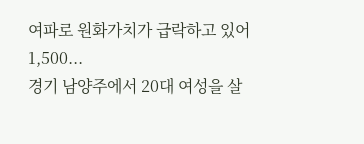여파로 원화가치가 급락하고 있어 1,500...
경기 남양주에서 20대 여성을 살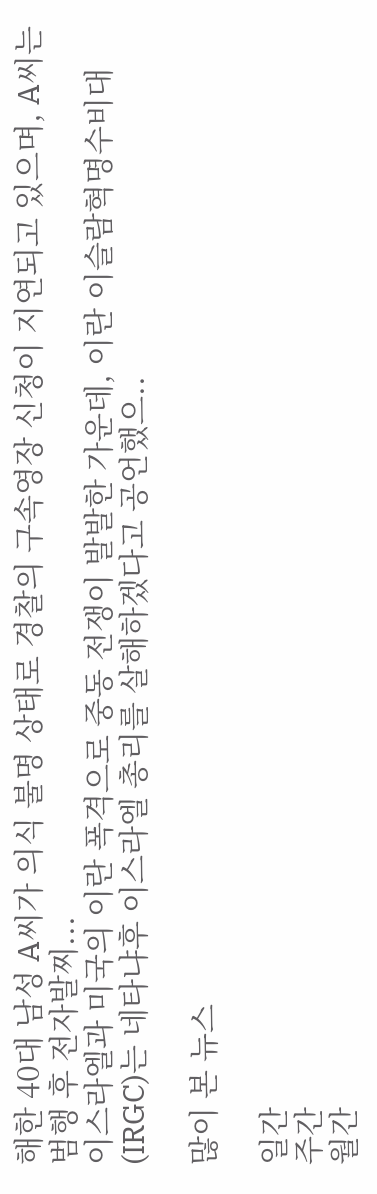해한 40대 남성 A씨가 의식 불명 상태로 경찰의 구속영장 신청이 지연되고 있으며, A씨는 범행 후 전자발찌...
이스라엘과 미국의 이란 폭격으로 중동 전쟁이 발발한 가운데, 이란 이슬람혁명수비대(IRGC)는 네타냐후 이스라엘 총리를 살해하겠다고 공언했으..

많이 본 뉴스

일간
주간
월간